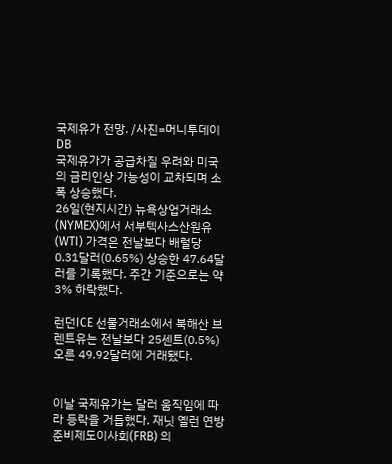국제유가 전망. /사진=머니투데이 DB
국제유가가 공급차질 우려와 미국의 금리인상 가능성이 교차되며 소폭 상승했다.
26일(현지시간) 뉴욕상업거래소(NYMEX)에서 서부텍사스산원유(WTI) 가격은 전날보다 배럴당 0.31달러(0.65%) 상승한 47.64달러를 기록했다. 주간 기준으로는 약 3% 하락했다.

런던ICE 선물거래소에서 북해산 브렌트유는 전날보다 25센트(0.5%) 오른 49.92달러에 거래됐다.


이날 국제유가는 달러 움직임에 따라 등락을 거듭했다. 재닛 옐런 연방준비제도이사회(FRB) 의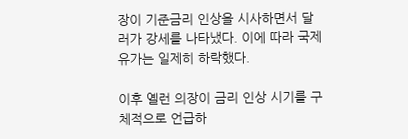장이 기준금리 인상을 시사하면서 달러가 강세를 나타냈다. 이에 따라 국제 유가는 일제히 하락했다.

이후 옐런 의장이 금리 인상 시기를 구체적으로 언급하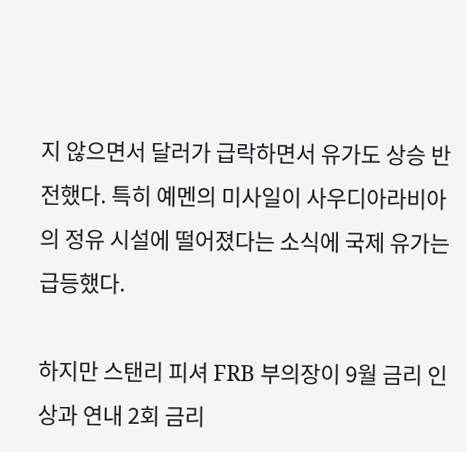지 않으면서 달러가 급락하면서 유가도 상승 반전했다. 특히 예멘의 미사일이 사우디아라비아의 정유 시설에 떨어졌다는 소식에 국제 유가는 급등했다.

하지만 스탠리 피셔 FRB 부의장이 9월 금리 인상과 연내 2회 금리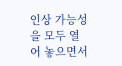인상 가능성을 모두 열어 놓으면서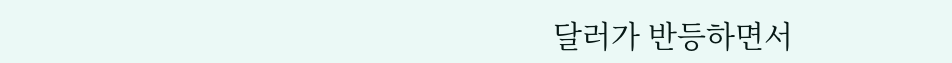달러가 반등하면서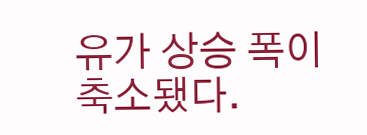유가 상승 폭이 축소됐다.